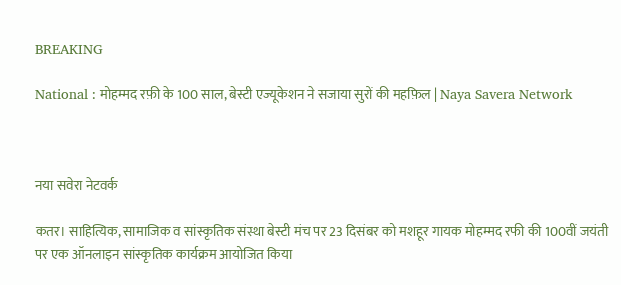BREAKING

National : मोहम्मद रफ़ी के 100 साल, बेस्टी एज्यूकेशन ने सजाया सुरों की महफ़िल | Naya Savera Network



नया सवेरा नेटवर्क

कतर। साहित्यिक, सामाजिक व सांस्कृतिक संस्था बेस्टी मंच पर 23 दिसंबर को मशहूर गायक मोहम्मद रफी की 100वीं जयंती पर एक ऑनलाइन सांस्कृतिक कार्यक्रम आयोजित किया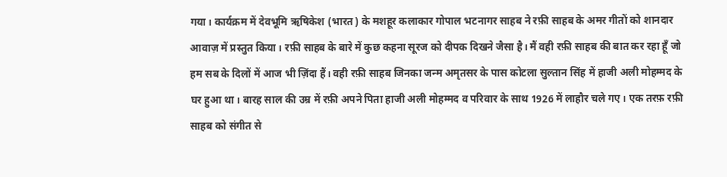गया। कार्यक्रम में देवभूमि ऋषिकेश (भारत) के मशहूर कलाकार गोपाल भटनागर साहब ने रफ़ी साहब के अमर गीतों को शानदार आवाज़ में प्रस्तुत किया। रफ़ी साहब के बारे में कुछ कहना सूरज को दीपक दिखने जैसा है। मैं वही रफ़ी साहब की बात कर रहा हूँ जो हम सब के दिलों में आज भी ज़िंदा हैं। वही रफ़ी साहब जिनका जन्म अमृतसर के पास कोटला सुल्तान सिंह में हाजी अली मोहम्मद के घर हुआ था। बारह साल की उम्र में रफ़ी अपने पिता हाजी अली मोहम्मद व परिवार के साथ 1926 में लाहौर चले गए। एक तरफ़ रफ़ी साहब को संगीत से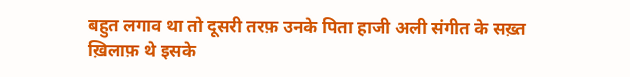बहुत लगाव था तो दूसरी तरफ़ उनके पिता हाजी अली संगीत के सख़्त ख़िलाफ़ थे इसके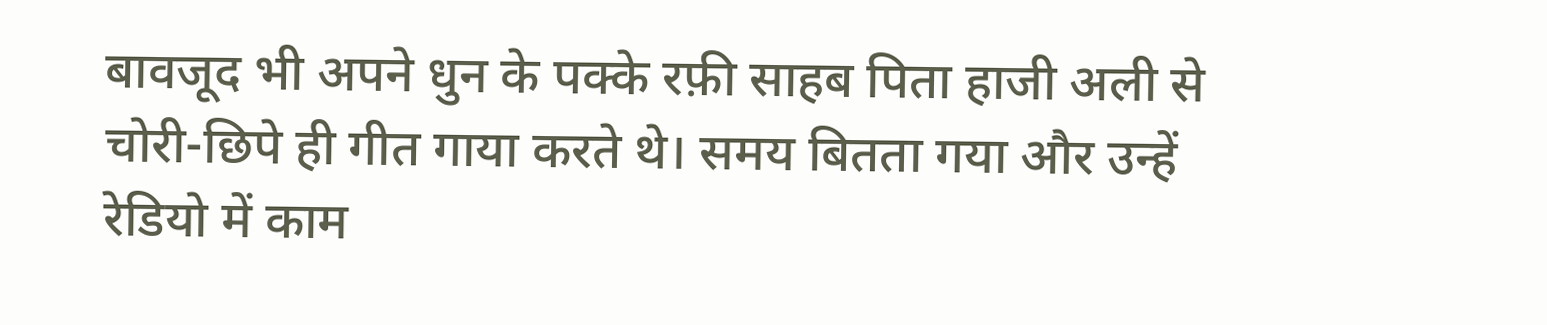बावजूद भी अपने धुन के पक्के रफ़ी साहब पिता हाजी अली से चोरी-छिपे ही गीत गाया करते थे। समय बितता गया और उन्हें रेडियो में काम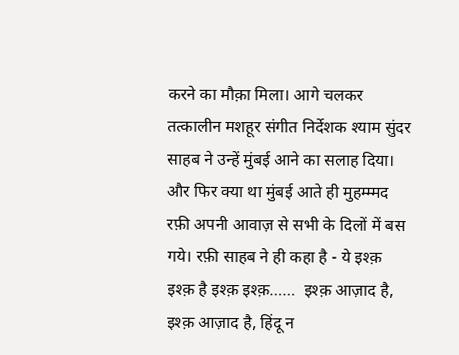करने का मौक़ा मिला। आगे चलकर तत्कालीन मशहूर संगीत निर्देशक श्याम सुंदर साहब ने उन्हें मुंबई आने का सलाह दिया। और फिर क्या था मुंबई आते ही मुहम्म्मद रफ़ी अपनी आवाज़ से सभी के दिलों में बस गये। रफ़ी साहब ने ही कहा है - ये इश्क़ इश्क़ है इश्क़ इश्क़……  इश्क़ आज़ाद है, इश्क़ आज़ाद है, हिंदू न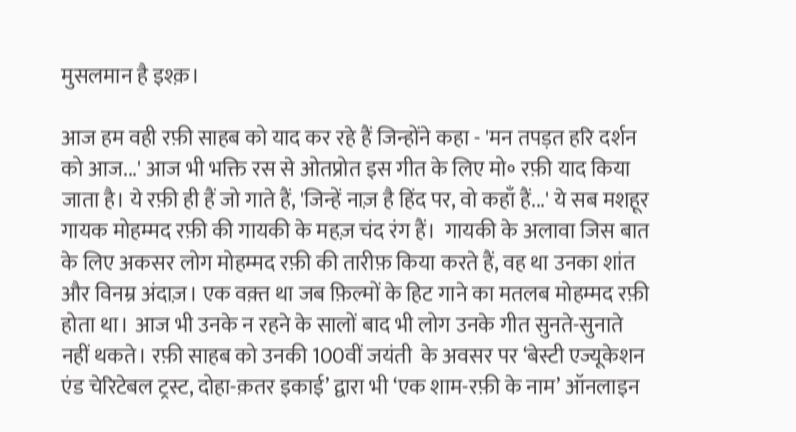मुसलमान है इश्क़।

आज हम वही रफ़ी साहब को याद कर रहे हैं जिन्होंने कहा - 'मन तपड़त हरि दर्शन को आज...' आज भी भक्ति रस से ओतप्रोत इस गीत के लिए मो॰ रफ़ी याद किया जाता है। ये रफ़ी ही हैं जो गाते हैं, 'जिन्हें नाज़ है हिंद पर, वो कहाँ हैं...' ये सब मशहूर गायक मोहम्मद रफ़ी की गायकी के महज़ चंद रंग हैं।  गायकी के अलावा जिस बात के लिए अकसर लोग मोहम्मद रफ़ी की तारीफ़ किया करते हैं, वह था उनका शांत और विनम्र अंदाज़। एक वक़्त था जब फ़िल्मों के हिट गाने का मतलब मोहम्मद रफ़ी होता था। आज भी उनके न रहने के सालों बाद भी लोग उनके गीत सुनते-सुनाते नहीं थकते। रफ़ी साहब को उनकी 100वीं जयंती  के अवसर पर ‘बेस्टी एज्यूकेशन एंड चेरिटेबल ट्रस्ट, दोहा-क़तर इकाई’ द्वारा भी ‘एक शाम-रफ़ी के नाम’ ऑनलाइन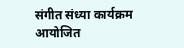संगीत संध्या कार्यक्रम आयोजित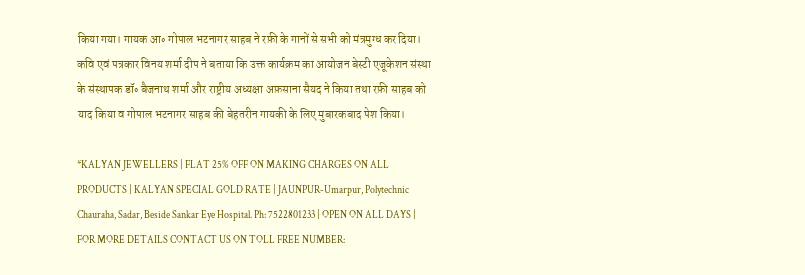किया गया। गायक आ॰ गोपाल भटनागर साहब ने रफ़ी के गानों से सभी को मंत्रमुग्ध कर दिया। कवि एवं पत्रकार विनय शर्मा दीप ने बताया कि उक्त कार्यक्रम का आयोजन बेस्टी एजूकेशन संस्था के संस्थापक डॉ॰ बैजनाथ शर्मा और राष्ट्रीय अध्यक्षा अफ़साना सैयद ने किया तथा रफ़ी साहब को याद किया व गोपाल भटनागर साहब की बेहतरीन गायकी के लिए मुबारकबाद पेश किया।

*KALYAN JEWELLERS | FLAT 25% OFF ON MAKING CHARGES ON ALL PRODUCTS | KALYAN SPECIAL GOLD RATE | JAUNPUR-Umarpur, Polytechnic Chauraha, Sadar, Beside Sankar Eye Hospital. Ph: 7522801233 | OPEN ON ALL DAYS | FOR MORE DETAILS CONTACT US ON TOLL FREE NUMBER: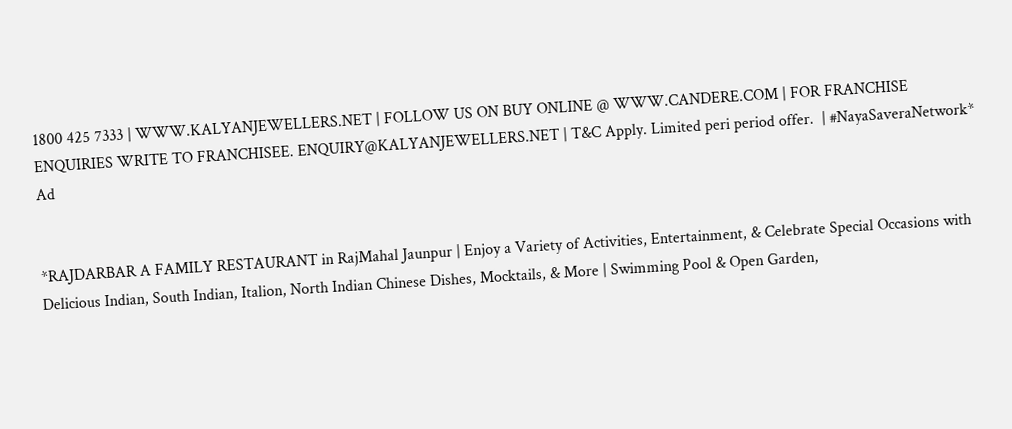1800 425 7333 | WWW.KALYANJEWELLERS.NET | FOLLOW US ON BUY ONLINE @ WWW.CANDERE.COM | FOR FRANCHISE ENQUIRIES WRITE TO FRANCHISEE. ENQUIRY@KALYANJEWELLERS.NET | T&C Apply. Limited peri period offer.  | #NayaSaveraNetwork*
Ad


*RAJDARBAR A FAMILY RESTAURANT in RajMahal Jaunpur | Enjoy a Variety of Activities, Entertainment, & Celebrate Special Occasions with Delicious Indian, South Indian, Italion, North Indian Chinese Dishes, Mocktails, & More | Swimming Pool & Open Garden,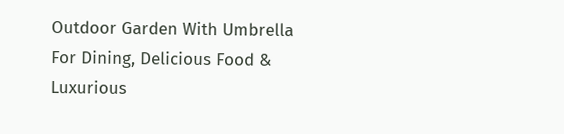Outdoor Garden With Umbrella For Dining, Delicious Food & Luxurious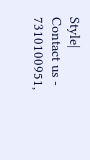Style| Contact us - 7310100951,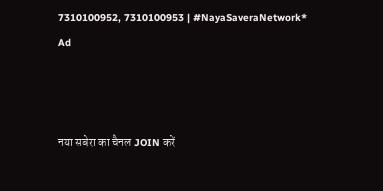7310100952, 7310100953 | #NayaSaveraNetwork*
Ad



नया सबेरा का चैनल JOIN करें